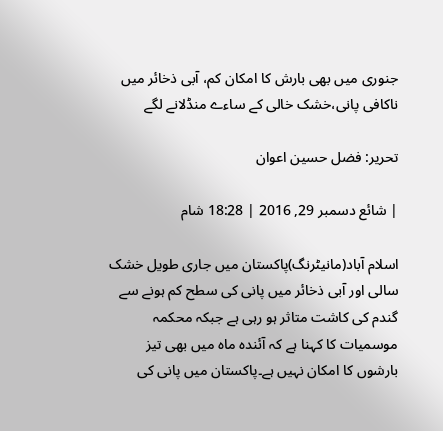جنوری میں بھی بارش کا امکان کم، آبی ذخائر میں ناکافی پانی،خشک خالی کے ساءے منڈلانے لگے

تحریر: فضل حسین اعوان

| شائع دسمبر 29, 2016 | 18:28 شام

اسلام آباد(مانیٹرنگ)پاکستان میں جاری طویل خشک سالی اور آبی ذخائر میں پانی کی سطح کم ہونے سے گندم کی کاشت متاثر ہو رہی ہے جبکہ محکمہ موسمیات کا کہنا ہے کہ آئندہ ماہ میں بھی تیز بارشوں کا امکان نہیں ہے۔پاکستان میں پانی کی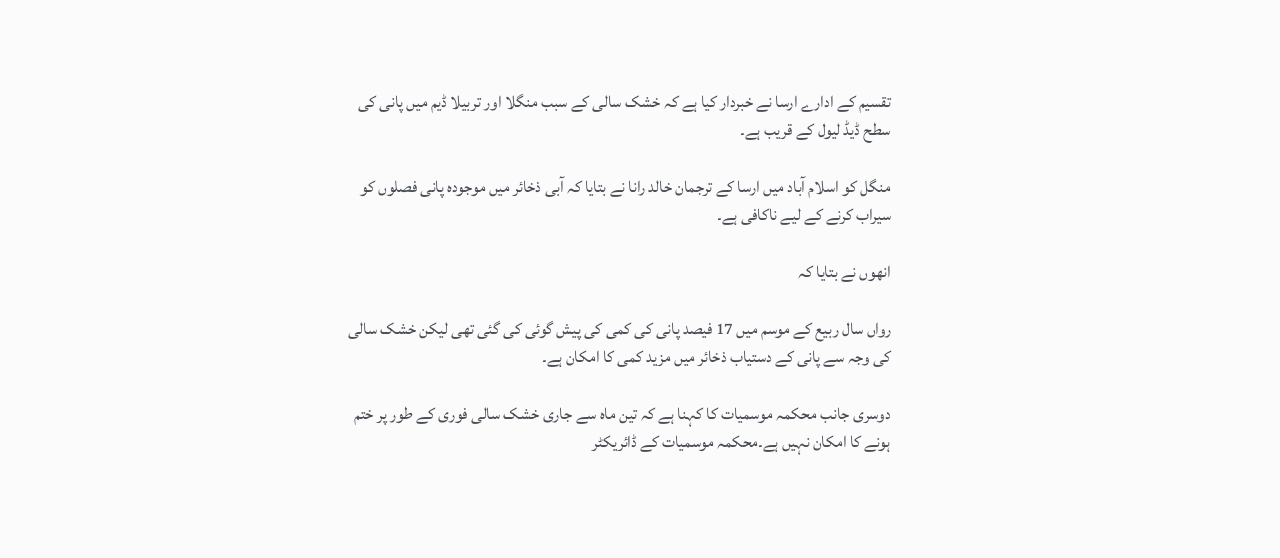تقسیم کے ادارے ارسا نے خبردار کیا ہے کہ خشک سالی کے سبب منگلا اور تربیلا ڈیم میں پانی کی سطح ڈیڈ لیول کے قریب ہے۔

منگل کو اسلام آباد میں ارسا کے ترجمان خالد رانا نے بتایا کہ آبی ذخائر میں موجودہ پانی فصلوں کو سیراب کرنے کے لیے ناکافی ہے۔

انھوں نے بتایا کہ

رواں سال ربیع کے موسم میں 17 فیصد پانی کی کمی کی پیش گوئی کی گئی تھی لیکن خشک سالی کی وجہ سے پانی کے دستیاب ذخائر میں مزید کمی کا امکان ہے۔

دوسری جانب محکمہ موسمیات کا کہنا ہے کہ تین ماہ سے جاری خشک سالی فوری کے طور پر ختم ہونے کا امکان نہیں ہے۔محکمہ موسمیات کے ڈائریکٹر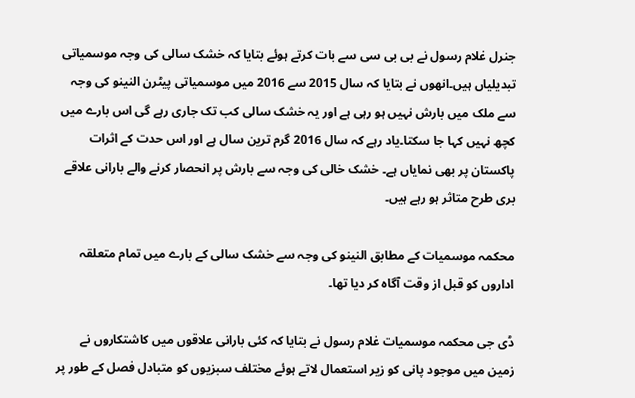جنرل غلام رسول نے بی بی سی سے بات کرتے ہوئے بتایا کہ خشک سالی کی وجہ موسمیاتی تبدیلیاں ہیں۔انھوں نے بتایا کہ سال 2015 سے 2016 میں موسمیاتی پیٹرن النینو کی وجہ سے ملک میں بارش نہیں ہو رہی ہے اور یہ خشک سالی کب تک جاری رہے گی اس بارے میں کچھ نہیں کہا جا سکتا۔یاد رہے کہ سال 2016 گرم ترین سال ہے اور اس حدت کے اثرات پاکستان پر بھی نمایاں ہے۔ خشک خالی کی وجہ سے بارش پر انحصار کرنے والے بارانی علاقے بری طرح متاثر ہو رہے ہیں۔

محکمہ موسمیات کے مطابق النینو کی وجہ سے خشک سالی کے بارے میں تمام متعلقہ اداروں کو قبل از وقت آگاہ کر دیا تھا۔

ڈی جی محکمہ موسمیات غلام رسول نے بتایا کہ کئی بارانی علاقوں میں کاشتکاروں نے زمین میں موجود پانی کو زیر استعمال لاتے ہوئے مختلف سبزیوں کو متبادل فصل کے طور پر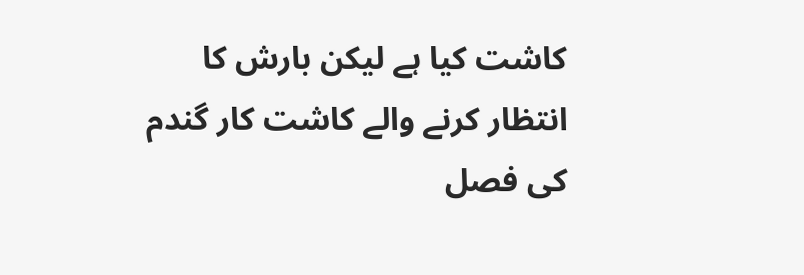کاشت کیا ہے لیکن بارش کا انتظار کرنے والے کاشت کار گندم کی فصل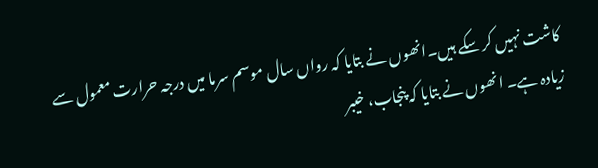کاشت نہیں کر سکے ہیں۔انھوں نے بتایا کہ رواں سال موسم سرما میں درجہ حرارت معمول سے زیادہ ہے۔ انھوں نے بتایا کہ پنجاب، خیبر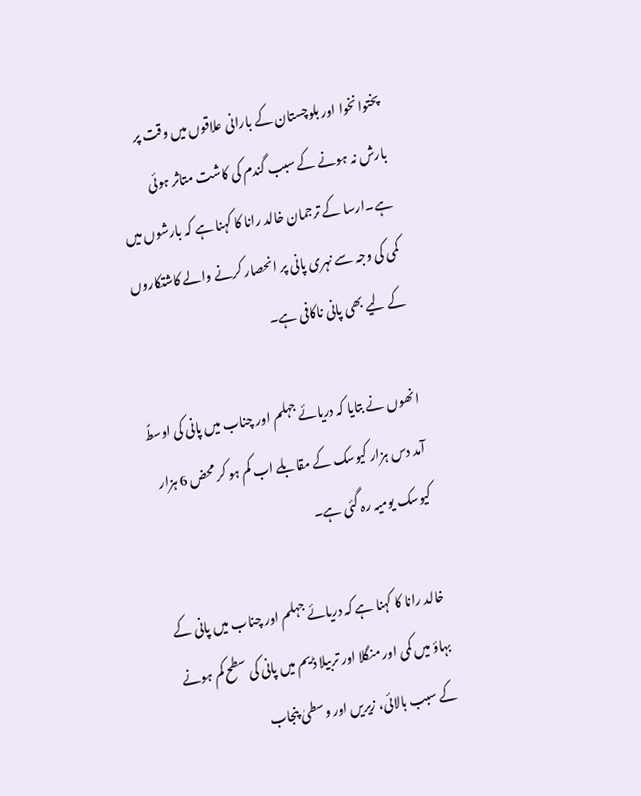پختوانخوا اور بلوچستان کے بارانی علاقوں میں وقت پر بارش نہ ہونے کے سبب گندم کی کاشت متاثر ہوئی ہے۔ارسا کے ترجمان خالد رانا کا کہنا ہے کہ بارشوں میں کمی کی وجہ سے نہری پانی پر انحصار کرنے والے کاشتکاروں کے لیے بھی پانی ناکافی ہے۔

انھوں نے بتایا کہ دریائے جہلم اور چناب میں پانی کی اوسطً آمد دس ہزار کیوسک کے مقابلے اب کم ہو کر محض 6 ہزار کیوسک یومیہ رہ گئی ہے۔

خالد رانا کا کہنا ہے کہ دریائے جہلم اور چناب میں پانی کے بہاؤ میں کمی اور منگلا اور تربیلا ڈیم میں پانی کی سطح کم ہونے کے سبب بالائی، زیریں اور وسطیٰ پنجاب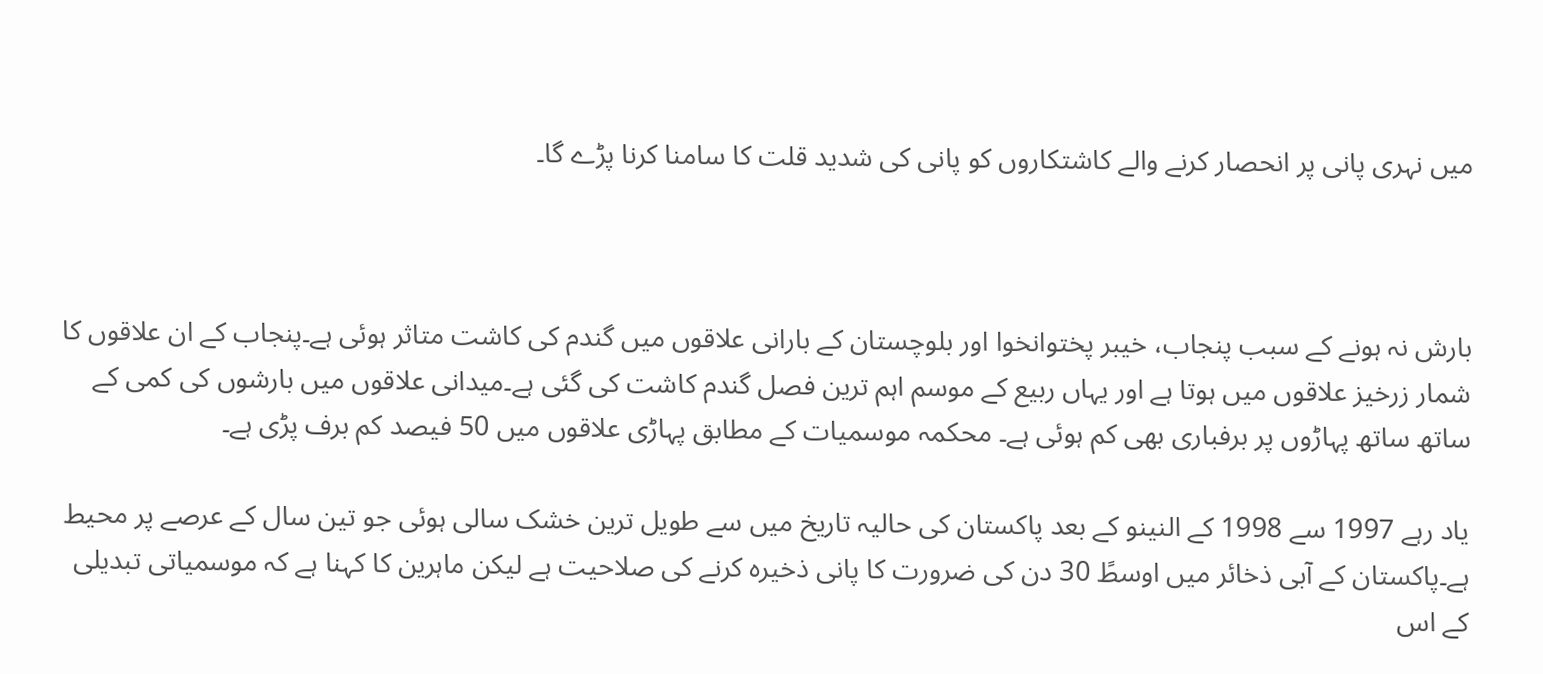میں نہری پانی پر انحصار کرنے والے کاشتکاروں کو پانی کی شدید قلت کا سامنا کرنا پڑے گا۔



بارش نہ ہونے کے سبب پنجاب، خیبر پختوانخوا اور بلوچستان کے بارانی علاقوں میں گندم کی کاشت متاثر ہوئی ہے۔پنجاب کے ان علاقوں کا شمار زرخیز علاقوں میں ہوتا ہے اور یہاں ربیع کے موسم اہم ترین فصل گندم کاشت کی گئی ہے۔میدانی علاقوں میں بارشوں کی کمی کے ساتھ ساتھ پہاڑوں پر برفباری بھی کم ہوئی ہے۔ محکمہ موسمیات کے مطابق پہاڑی علاقوں میں 50 فیصد کم برف پڑی ہے۔

یاد رہے 1997 سے 1998 کے النینو کے بعد پاکستان کی حالیہ تاریخ میں سے طویل ترین خشک سالی ہوئی جو تین سال کے عرصے پر محیط ہے۔پاکستان کے آبی ذخائر میں اوسطً 30 دن کی ضرورت کا پانی ذخیرہ کرنے کی صلاحیت ہے لیکن ماہرین کا کہنا ہے کہ موسمیاتی تبدیلی کے اس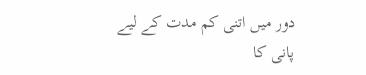دور میں اتنی کم مدت کے لیے پانی کا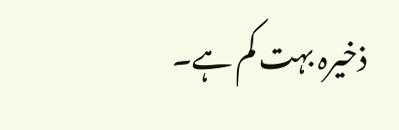ذخیرہ بہت کم ہے۔